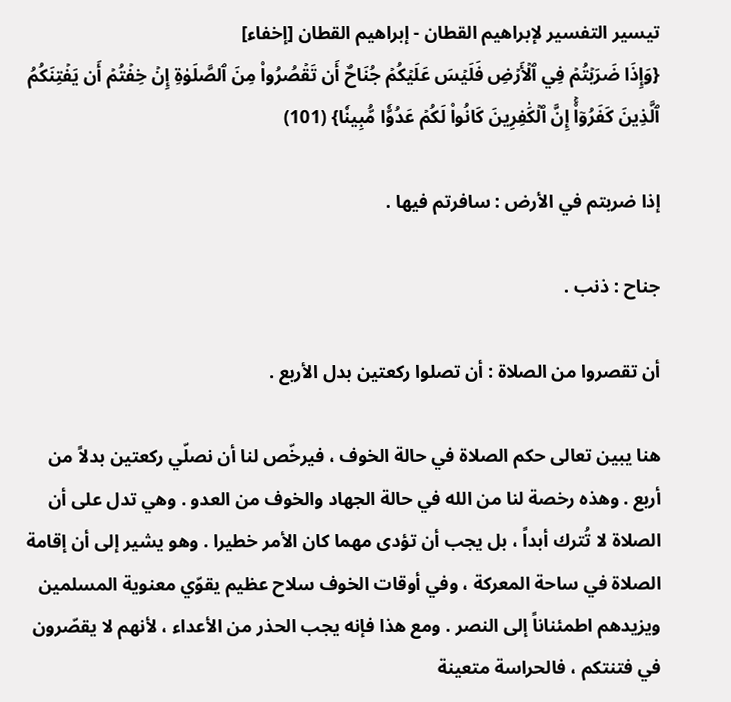تيسير التفسير لإبراهيم القطان - إبراهيم القطان [إخفاء]
{وَإِذَا ضَرَبۡتُمۡ فِي ٱلۡأَرۡضِ فَلَيۡسَ عَلَيۡكُمۡ جُنَاحٌ أَن تَقۡصُرُواْ مِنَ ٱلصَّلَوٰةِ إِنۡ خِفۡتُمۡ أَن يَفۡتِنَكُمُ ٱلَّذِينَ كَفَرُوٓاْۚ إِنَّ ٱلۡكَٰفِرِينَ كَانُواْ لَكُمۡ عَدُوّٗا مُّبِينٗا} (101)

إذا ضربتم في الأرض : سافرتم فيها .

جناح : ذنب .

أن تقصروا من الصلاة : أن تصلوا ركعتين بدل الأربع .

هنا يبين تعالى حكم الصلاة في حالة الخوف ، فيرخّص لنا أن نصلّي ركعتين بدلاً من أربع . وهذه رخصة لنا من الله في حالة الجهاد والخوف من العدو . وهي تدل على أن الصلاة لا تُترك أبداً ، بل يجب أن تؤدى مهما كان الأمر خطيرا . وهو يشير إلى أن إقامة الصلاة في ساحة المعركة ، وفي أوقات الخوف سلاح عظيم يقوّي معنوية المسلمين ويزيدهم اطمئناناً إلى النصر . ومع هذا فإنه يجب الحذر من الأعداء ، لأنهم لا يقصّرون في فتنتكم ، فالحراسة متعينة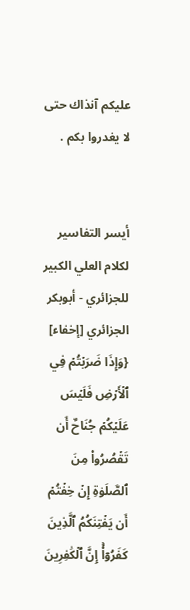عليكم آنذاك حتى لا يغدروا بكم .


أيسر التفاسير لكلام العلي الكبير للجزائري - أبوبكر الجزائري [إخفاء]
{وَإِذَا ضَرَبۡتُمۡ فِي ٱلۡأَرۡضِ فَلَيۡسَ عَلَيۡكُمۡ جُنَاحٌ أَن تَقۡصُرُواْ مِنَ ٱلصَّلَوٰةِ إِنۡ خِفۡتُمۡ أَن يَفۡتِنَكُمُ ٱلَّذِينَ كَفَرُوٓاْۚ إِنَّ ٱلۡكَٰفِرِينَ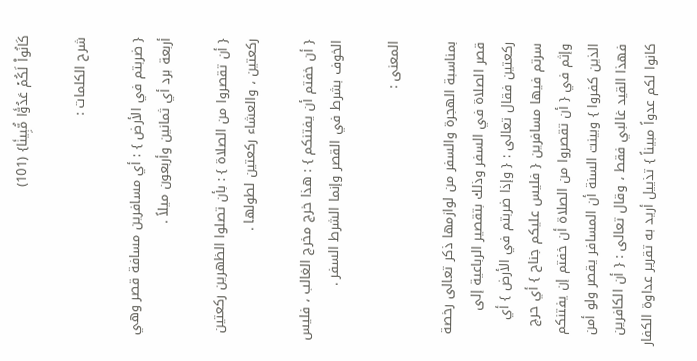كَانُواْ لَكُمۡ عَدُوّٗا مُّبِينٗا} (101)

شرح الكلمات :

{ ضربتم في الأرض } : أي مسافرين مسافة قصر وهي أربعة برد أي ثمانين وأربعون ميلاً .

{ أن تقصروا من الصلاة } : بأن تصلوا الظهرين ركعتين ركعتين ، والعشاء ركعتين لطولها .

{ أن خفتم أن يفتنكم } : هذا خرج مخرج الغالب ، فليس الخوف بشرط في القصر وإنما الشرط السفر .

المعنى :

بمناسبة الهجرة والسفر من لوازمها ذكر تعالى رخصة قصر الصلاة في السفر وذلك بتقصير الرباعية إلى ركعتين فقال تعالى : { وإذا ضربتم في الأرض } أي سرتم فيها مسافرين { فليس عليكم جناح } أي حرج وإثم في { أن تقصروا من الصلاة أن خفتم إن يفتنكم الذين كفروا } وبينت السنة أن المسافر يقصر ولو أمن فهذا القيد غالبي فقط ، وقال تعالى : { أن الكافرين كانوا لكم عدواً مبيناً } تذييل أريد به تقرير عداوة الكفار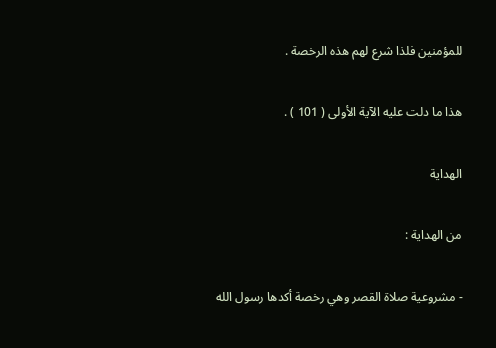للمؤمنين فلذا شرع لهم هذه الرخصة .

هذا ما دلت عليه الآية الأولى ( 101 ) .

الهداية

من الهداية :

- مشروعية صلاة القصر وهي رخصة أكدها رسول الله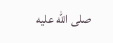صلى الله عليه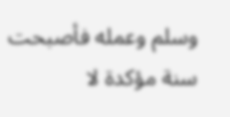وسلم وعمله فأصبحت سنة مؤكدة لا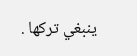ينبغي تركها .